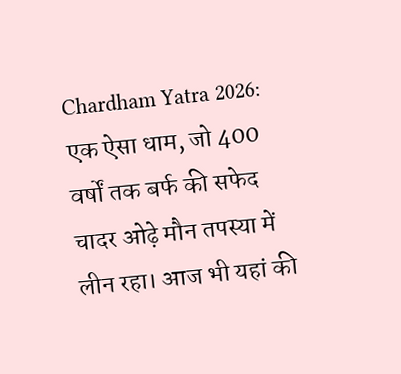Chardham Yatra 2026: एक ऐसा धाम, जो 400 वर्षों तक बर्फ की सफेद चादर ओढ़े मौन तपस्या में लीन रहा। आज भी यहां की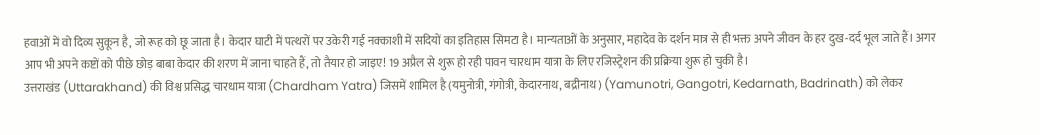हवाओं में वो दिव्य सुकून है, जो रूह को छू जाता है। केदार घाटी में पत्थरों पर उकेरी गई नक्काशी में सदियों का इतिहास सिमटा है। मान्यताओं के अनुसार, महादेव के दर्शन मात्र से ही भक्त अपने जीवन के हर दुख-दर्द भूल जाते हैं। अगर आप भी अपने कष्टों को पीछे छोड़ बाबा केदार की शरण में जाना चाहते हैं, तो तैयार हो जाइए! 19 अप्रैल से शुरू हो रही पावन चारधाम यात्रा के लिए रजिस्ट्रेशन की प्रक्रिया शुरू हो चुकी है।
उत्तराखंड (Uttarakhand) की विश्व प्रसिद्ध चारधाम यात्रा (Chardham Yatra) जिसमें शामिल है (यमुनोत्री, गंगोत्री, केदारनाथ, बद्रीनाथ) (Yamunotri, Gangotri, Kedarnath, Badrinath) को लेकर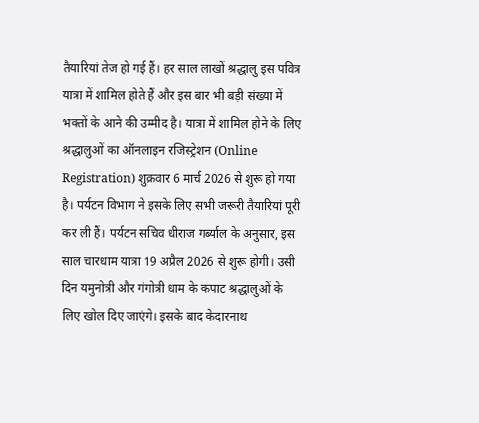तैयारियां तेज हो गई हैं। हर साल लाखों श्रद्धालु इस पवित्र यात्रा में शामिल होते हैं और इस बार भी बड़ी संख्या में भक्तों के आने की उम्मीद है। यात्रा में शामिल होने के लिए श्रद्धालुओं का ऑनलाइन रजिस्ट्रेशन (Online Registration) शुक्रवार 6 मार्च 2026 से शुरू हो गया है। पर्यटन विभाग ने इसके लिए सभी जरूरी तैयारियां पूरी कर ली हैं। पर्यटन सचिव धीराज गर्ब्याल के अनुसार, इस साल चारधाम यात्रा 19 अप्रैल 2026 से शुरू होगी। उसी दिन यमुनोत्री और गंगोत्री धाम के कपाट श्रद्धालुओं के लिए खोल दिए जाएंगे। इसके बाद केदारनाथ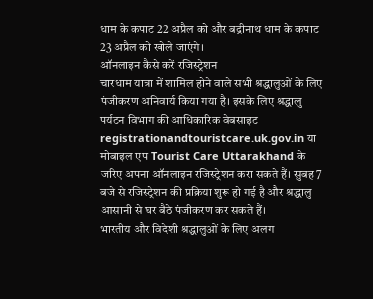धाम के कपाट 22 अप्रैल को और बद्रीनाथ धाम के कपाट 23 अप्रैल को खोले जाएंगे।
ऑनलाइन कैसे करें रजिस्ट्रेशन
चारधाम यात्रा में शामिल होने वाले सभी श्रद्धालुओं के लिए पंजीकरण अनिवार्य किया गया है। इसके लिए श्रद्धालु पर्यटन विभाग की आधिकारिक वेबसाइट registrationandtouristcare.uk.gov.in या मोबाइल एप Tourist Care Uttarakhand के जरिए अपना ऑनलाइन रजिस्ट्रेशन करा सकते हैं। सुबह 7 बजे से रजिस्ट्रेशन की प्रक्रिया शुरू हो गई है और श्रद्धालु आसानी से घर बैठे पंजीकरण कर सकते हैं।
भारतीय और विदेशी श्रद्धालुओं के लिए अलग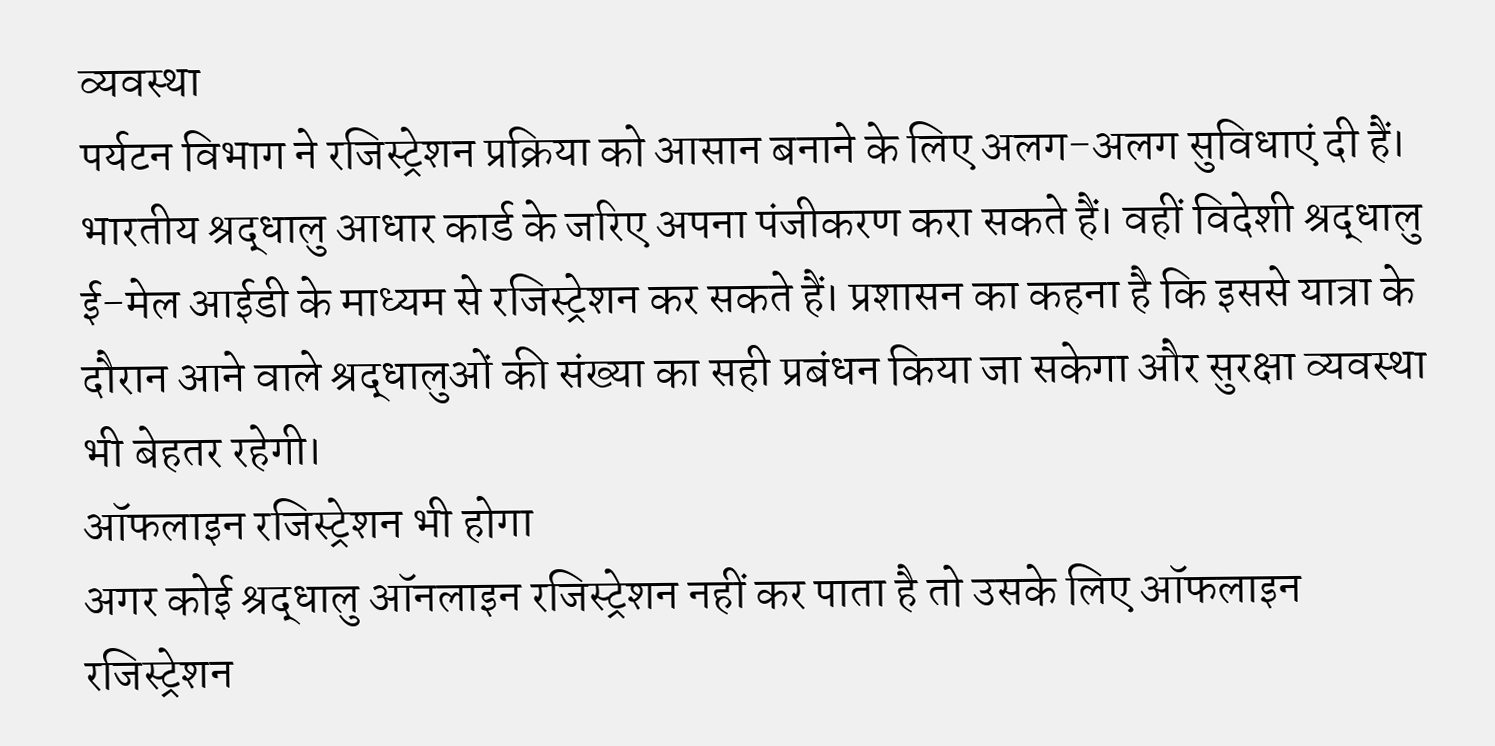व्यवस्था
पर्यटन विभाग ने रजिस्ट्रेशन प्रक्रिया को आसान बनाने के लिए अलग-अलग सुविधाएं दी हैं। भारतीय श्रद्धालु आधार कार्ड के जरिए अपना पंजीकरण करा सकते हैं। वहीं विदेशी श्रद्धालु ई-मेल आईडी के माध्यम से रजिस्ट्रेशन कर सकते हैं। प्रशासन का कहना है कि इससे यात्रा के दौरान आने वाले श्रद्धालुओं की संख्या का सही प्रबंधन किया जा सकेगा और सुरक्षा व्यवस्था भी बेहतर रहेगी।
ऑफलाइन रजिस्ट्रेशन भी होगा
अगर कोई श्रद्धालु ऑनलाइन रजिस्ट्रेशन नहीं कर पाता है तो उसके लिए ऑफलाइन रजिस्ट्रेशन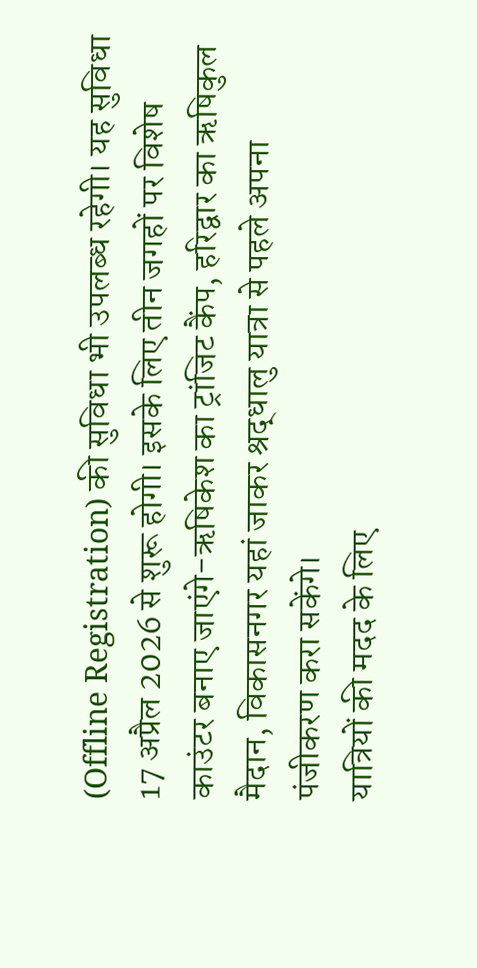(Offline Registration) की सुविधा भी उपलब्ध रहेगी। यह सुविधा 17 अप्रैल 2026 से शुरू होगी। इसके लिए तीन जगहों पर विशेष काउंटर बनाए जाएंगे-ऋषिकेश का ट्रांजिट कैंप, हरिद्वार का ऋषिकुल मैदान, विकासनगर यहां जाकर श्रद्धालु यात्रा से पहले अपना पंजीकरण करा सकेंगे।
यात्रियों की मदद के लिए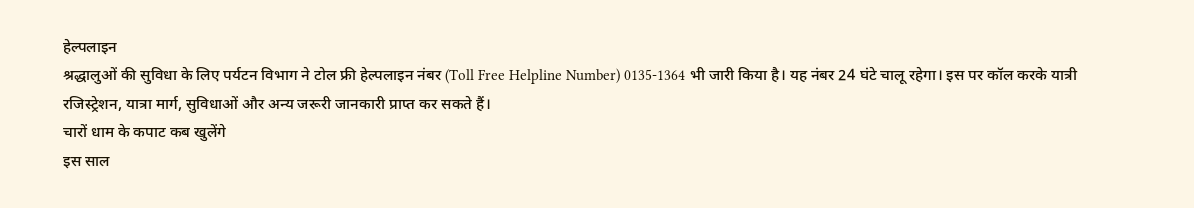हेल्पलाइन
श्रद्धालुओं की सुविधा के लिए पर्यटन विभाग ने टोल फ्री हेल्पलाइन नंबर (Toll Free Helpline Number) 0135-1364 भी जारी किया है। यह नंबर 24 घंटे चालू रहेगा। इस पर कॉल करके यात्री रजिस्ट्रेशन, यात्रा मार्ग, सुविधाओं और अन्य जरूरी जानकारी प्राप्त कर सकते हैं।
चारों धाम के कपाट कब खुलेंगे
इस साल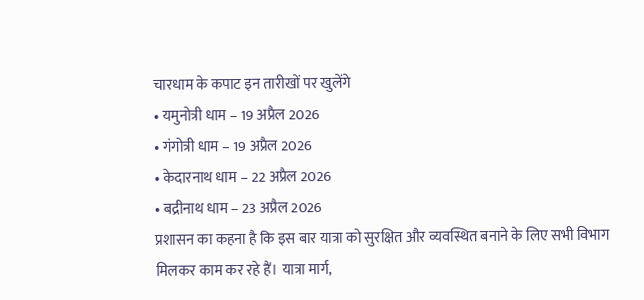चारधाम के कपाट इन तारीखों पर खुलेंगे
• यमुनोत्री धाम – 19 अप्रैल 2026
• गंगोत्री धाम – 19 अप्रैल 2026
• केदारनाथ धाम – 22 अप्रैल 2026
• बद्रीनाथ धाम – 23 अप्रैल 2026
प्रशासन का कहना है कि इस बार यात्रा को सुरक्षित और व्यवस्थित बनाने के लिए सभी विभाग मिलकर काम कर रहे हैं। यात्रा मार्ग,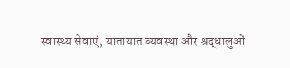स्वास्थ्य सेवाएं, यातायात व्यवस्था और श्रद्धालुओं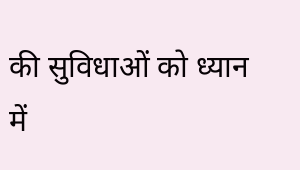की सुविधाओं को ध्यान में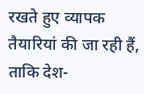रखते हुए व्यापक तैयारियां की जा रही हैं, ताकि देश-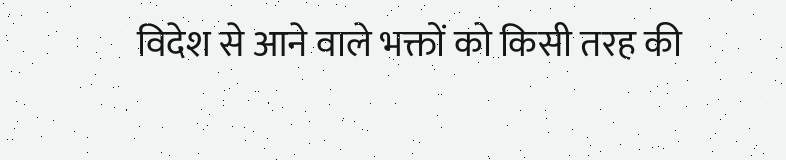विदेश से आने वाले भक्तों को किसी तरह की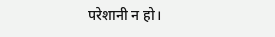परेशानी न हो।